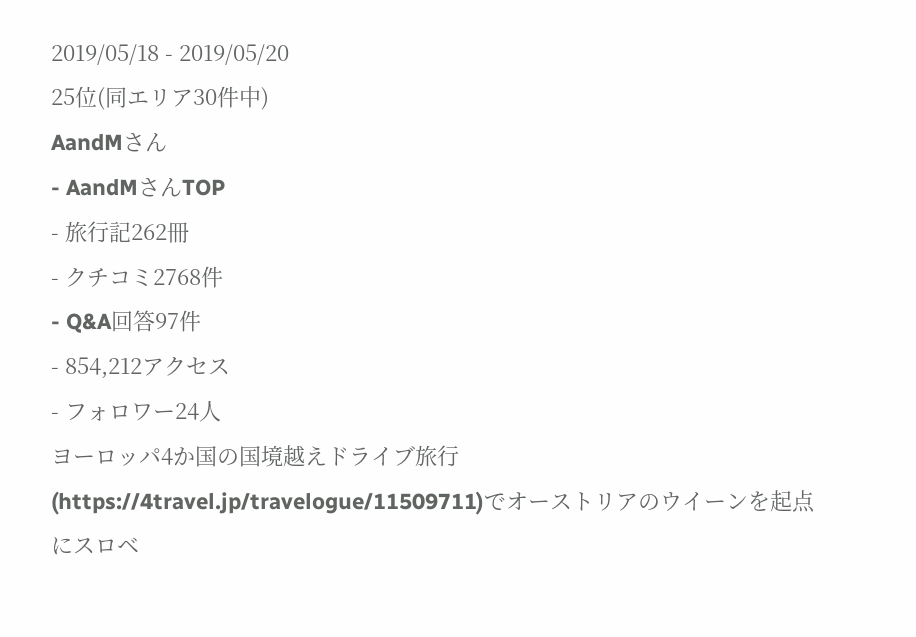2019/05/18 - 2019/05/20
25位(同エリア30件中)
AandMさん
- AandMさんTOP
- 旅行記262冊
- クチコミ2768件
- Q&A回答97件
- 854,212アクセス
- フォロワー24人
ヨーロッパ4か国の国境越えドライブ旅行(https://4travel.jp/travelogue/11509711)でオーストリアのウイーンを起点にスロベ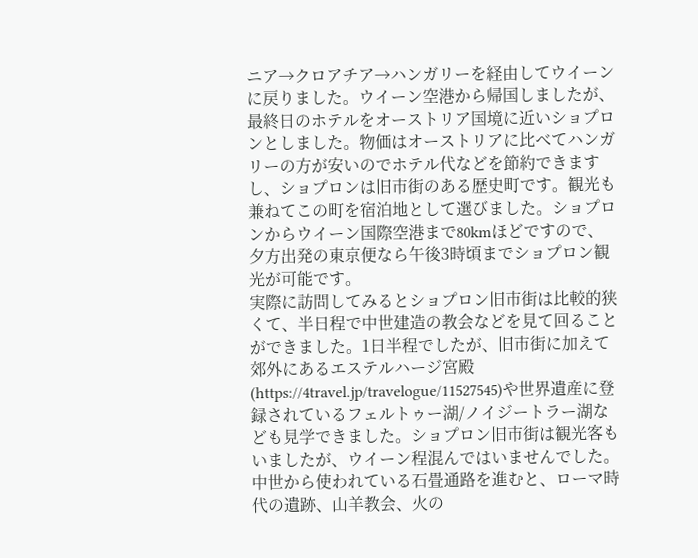ニア→クロアチア→ハンガリーを経由してウイーンに戻りました。ウイーン空港から帰国しましたが、最終日のホテルをオーストリア国境に近いショプロンとしました。物価はオーストリアに比べてハンガリーの方が安いのでホテル代などを節約できますし、ショプロンは旧市街のある歴史町です。観光も兼ねてこの町を宿泊地として選びました。ショプロンからウイーン国際空港まで80kmほどですので、夕方出発の東京便なら午後3時頃までショプロン観光が可能です。
実際に訪問してみるとショプロン旧市街は比較的狭くて、半日程で中世建造の教会などを見て回ることができました。1日半程でしたが、旧市街に加えて郊外にあるエステルハージ宮殿(https://4travel.jp/travelogue/11527545)や世界遺産に登録されているフェルトゥー湖/ノイジートラー湖なども見学できました。ショプロン旧市街は観光客もいましたが、ウイーン程混んではいませんでした。中世から使われている石畳通路を進むと、ローマ時代の遺跡、山羊教会、火の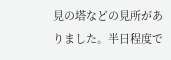見の塔などの見所がありました。半日程度で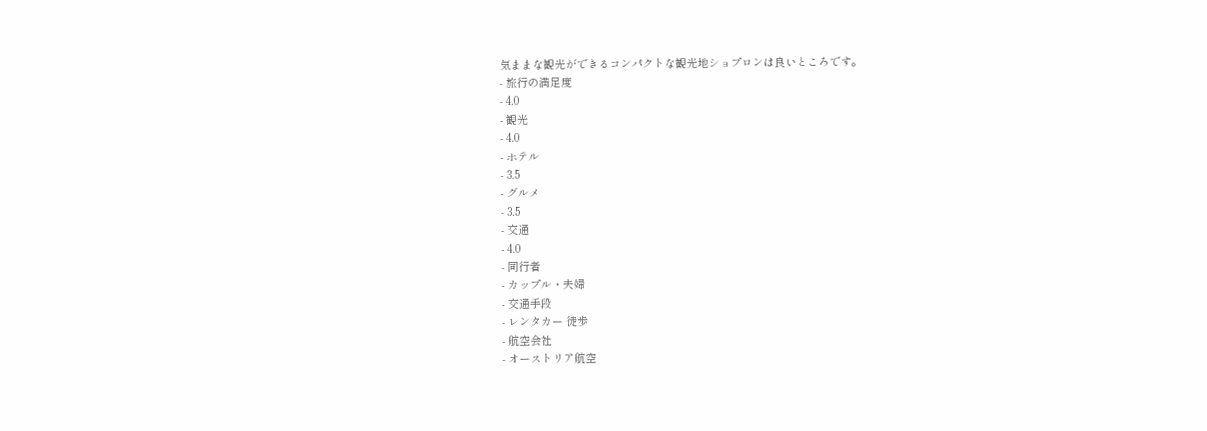気ままな観光ができるコンパクトな観光地ショプロンは良いところです。
- 旅行の満足度
- 4.0
- 観光
- 4.0
- ホテル
- 3.5
- グルメ
- 3.5
- 交通
- 4.0
- 同行者
- カップル・夫婦
- 交通手段
- レンタカー 徒歩
- 航空会社
- オーストリア航空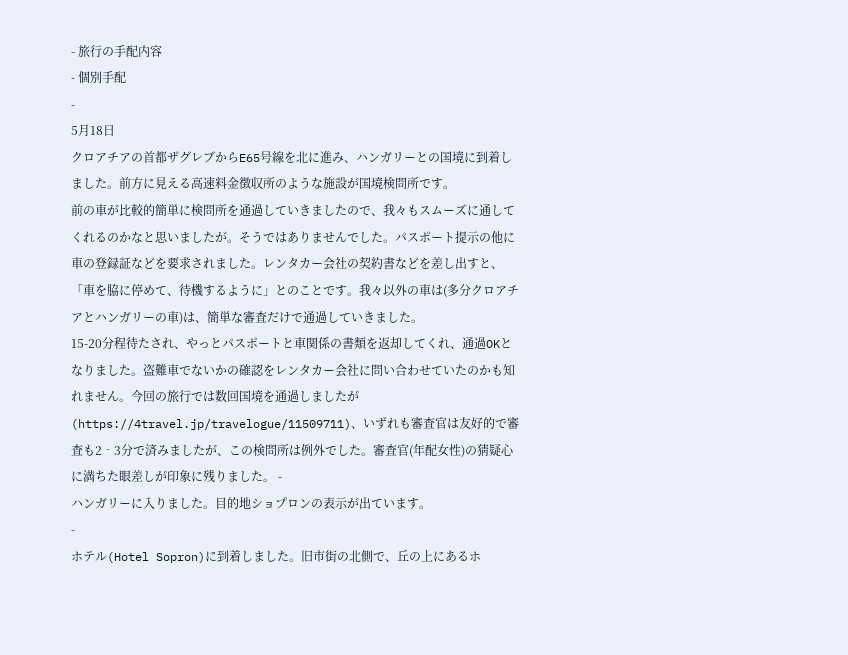- 旅行の手配内容
- 個別手配
-
5月18日
クロアチアの首都ザグレブからE65号線を北に進み、ハンガリーとの国境に到着しました。前方に見える高速料金徴収所のような施設が国境検問所です。
前の車が比較的簡単に検問所を通過していきましたので、我々もスムーズに通してくれるのかなと思いましたが。そうではありませんでした。パスポート提示の他に車の登録証などを要求されました。レンタカー会社の契約書などを差し出すと、「車を脇に停めて、待機するように」とのことです。我々以外の車は(多分クロアチアとハンガリーの車)は、簡単な審査だけで通過していきました。
15-20分程待たされ、やっとパスポートと車関係の書類を返却してくれ、通過OKとなりました。盗難車でないかの確認をレンタカー会社に問い合わせていたのかも知れません。今回の旅行では数回国境を通過しましたが(https://4travel.jp/travelogue/11509711)、いずれも審査官は友好的で審査も2‐3分で済みましたが、この検問所は例外でした。審査官(年配女性)の猜疑心に満ちた眼差しが印象に残りました。 -
ハンガリーに入りました。目的地ショプロンの表示が出ています。
-
ホテル(Hotel Sopron)に到着しました。旧市街の北側で、丘の上にあるホ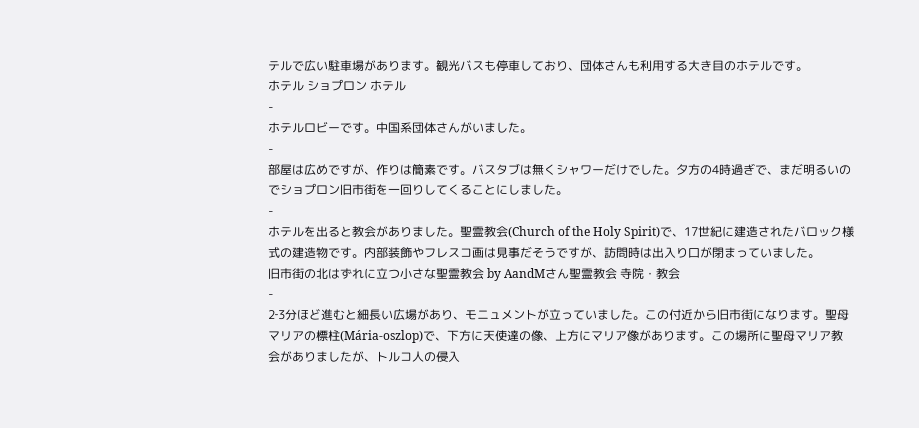テルで広い駐車場があります。観光バスも停車しており、団体さんも利用する大き目のホテルです。
ホテル ショプロン ホテル
-
ホテルロビーです。中国系団体さんがいました。
-
部屋は広めですが、作りは簡素です。バスタブは無くシャワーだけでした。夕方の4時過ぎで、まだ明るいのでショプロン旧市街を一回りしてくることにしました。
-
ホテルを出ると教会がありました。聖霊教会(Church of the Holy Spirit)で、17世紀に建造されたバロック様式の建造物です。内部装飾やフレスコ画は見事だそうですが、訪問時は出入り口が閉まっていました。
旧市街の北はずれに立つ小さな聖霊教会 by AandMさん聖霊教会 寺院・教会
-
2‐3分ほど進むと細長い広場があり、モニュメントが立っていました。この付近から旧市街になります。聖母マリアの標柱(Mária-oszlop)で、下方に天使達の像、上方にマリア像があります。この場所に聖母マリア教会がありましたが、トルコ人の侵入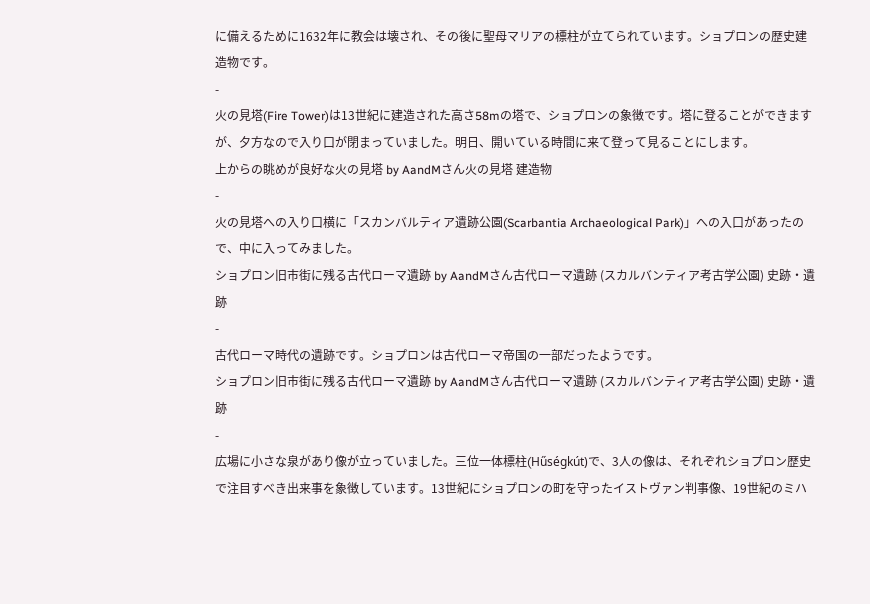に備えるために1632年に教会は壊され、その後に聖母マリアの標柱が立てられています。ショプロンの歴史建造物です。
-
火の見塔(Fire Tower)は13世紀に建造された高さ58mの塔で、ショプロンの象徴です。塔に登ることができますが、夕方なので入り口が閉まっていました。明日、開いている時間に来て登って見ることにします。
上からの眺めが良好な火の見塔 by AandMさん火の見塔 建造物
-
火の見塔への入り口横に「スカンバルティア遺跡公園(Scarbantia Archaeological Park)」への入口があったので、中に入ってみました。
ショプロン旧市街に残る古代ローマ遺跡 by AandMさん古代ローマ遺跡 (スカルバンティア考古学公園) 史跡・遺跡
-
古代ローマ時代の遺跡です。ショプロンは古代ローマ帝国の一部だったようです。
ショプロン旧市街に残る古代ローマ遺跡 by AandMさん古代ローマ遺跡 (スカルバンティア考古学公園) 史跡・遺跡
-
広場に小さな泉があり像が立っていました。三位一体標柱(Hűségkút)で、3人の像は、それぞれショプロン歴史で注目すべき出来事を象徴しています。13世紀にショプロンの町を守ったイストヴァン判事像、19世紀のミハ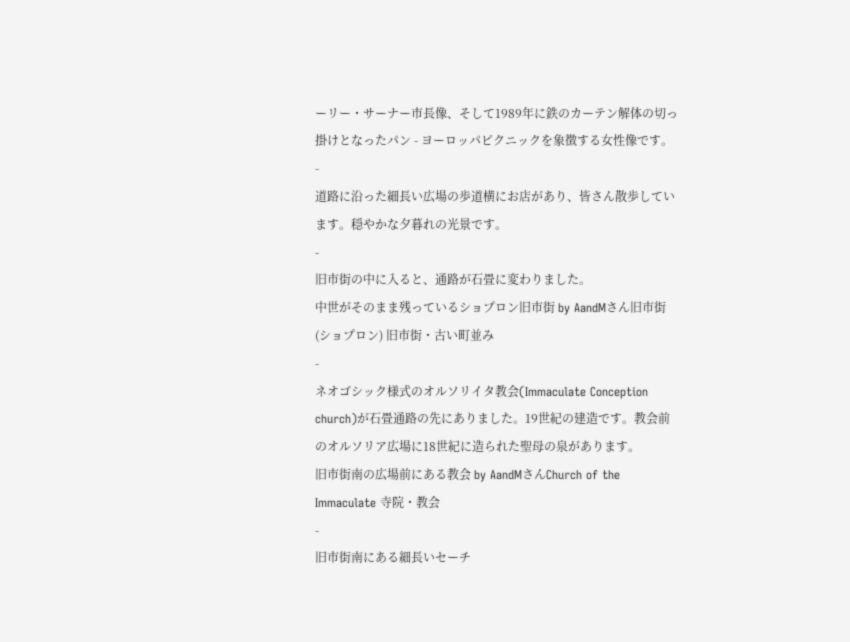ーリー・サーナー市長像、そして1989年に鉄のカーテン解体の切っ掛けとなったパン - ヨーロッパピクニックを象徴する女性像です。
-
道路に沿った細長い広場の歩道横にお店があり、皆さん散歩しています。穏やかな夕暮れの光景です。
-
旧市街の中に入ると、通路が石畳に変わりました。
中世がそのまま残っているショプロン旧市街 by AandMさん旧市街 (ショプロン) 旧市街・古い町並み
-
ネオゴシック様式のオルソリイタ教会(Immaculate Conception church)が石畳通路の先にありました。19世紀の建造です。教会前のオルソリア広場に18世紀に造られた聖母の泉があります。
旧市街南の広場前にある教会 by AandMさんChurch of the Immaculate 寺院・教会
-
旧市街南にある細長いセーチ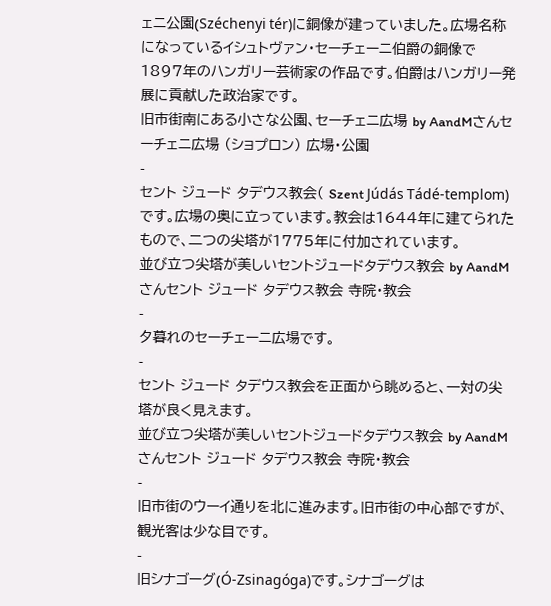ェニ公園(Széchenyi tér)に銅像が建っていました。広場名称になっているイシュトヴァン・セーチェーニ伯爵の銅像で1897年のハンガリー芸術家の作品です。伯爵はハンガリー発展に貢献した政治家です。
旧市街南にある小さな公園、セーチェニ広場 by AandMさんセーチェニ広場 (ショプロン) 広場・公園
-
セント ジュード タデウス教会( Szent Júdás Tádé-templom)です。広場の奥に立っています。教会は1644年に建てられたもので、二つの尖塔が1775年に付加されています。
並び立つ尖塔が美しいセントジュードタデウス教会 by AandMさんセント ジュード タデウス教会 寺院・教会
-
夕暮れのセーチェーニ広場です。
-
セント ジュード タデウス教会を正面から眺めると、一対の尖塔が良く見えます。
並び立つ尖塔が美しいセントジュードタデウス教会 by AandMさんセント ジュード タデウス教会 寺院・教会
-
旧市街のウーイ通りを北に進みます。旧市街の中心部ですが、観光客は少な目です。
-
旧シナゴーグ(Ó-Zsinagóga)です。シナゴーグは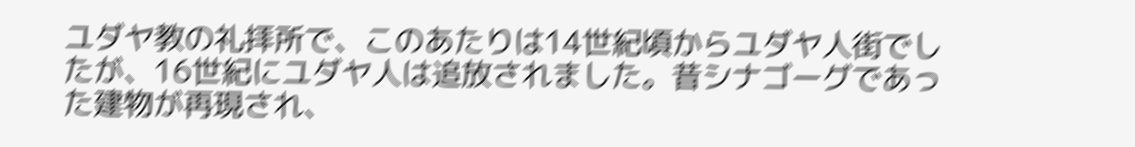ユダヤ教の礼拝所で、このあたりは14世紀頃からユダヤ人街でしたが、16世紀にユダヤ人は追放されました。昔シナゴーグであった建物が再現され、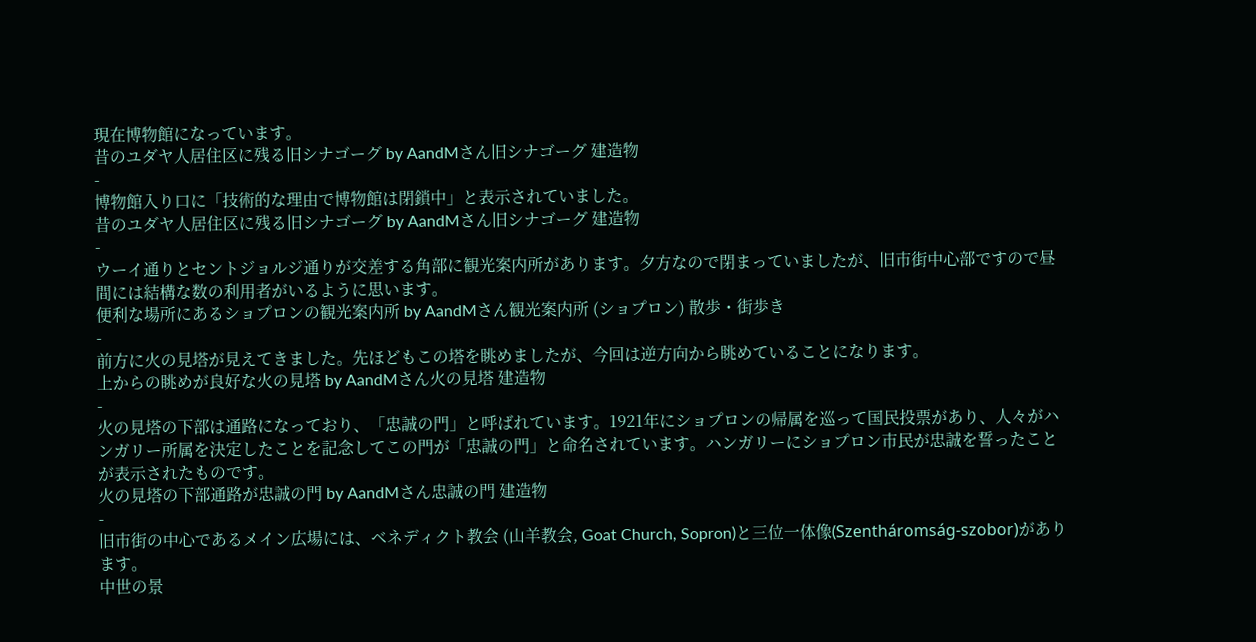現在博物館になっています。
昔のユダヤ人居住区に残る旧シナゴーグ by AandMさん旧シナゴーグ 建造物
-
博物館入り口に「技術的な理由で博物館は閉鎖中」と表示されていました。
昔のユダヤ人居住区に残る旧シナゴーグ by AandMさん旧シナゴーグ 建造物
-
ウーイ通りとセントジョルジ通りが交差する角部に観光案内所があります。夕方なので閉まっていましたが、旧市街中心部ですので昼間には結構な数の利用者がいるように思います。
便利な場所にあるショプロンの観光案内所 by AandMさん観光案内所 (ショプロン) 散歩・街歩き
-
前方に火の見塔が見えてきました。先ほどもこの塔を眺めましたが、今回は逆方向から眺めていることになります。
上からの眺めが良好な火の見塔 by AandMさん火の見塔 建造物
-
火の見塔の下部は通路になっており、「忠誠の門」と呼ばれています。1921年にショプロンの帰属を巡って国民投票があり、人々がハンガリー所属を決定したことを記念してこの門が「忠誠の門」と命名されています。ハンガリーにショプロン市民が忠誠を誓ったことが表示されたものです。
火の見塔の下部通路が忠誠の門 by AandMさん忠誠の門 建造物
-
旧市街の中心であるメイン広場には、ベネディクト教会 (山羊教会, Goat Church, Sopron)と三位一体像(Szentháromság-szobor)があります。
中世の景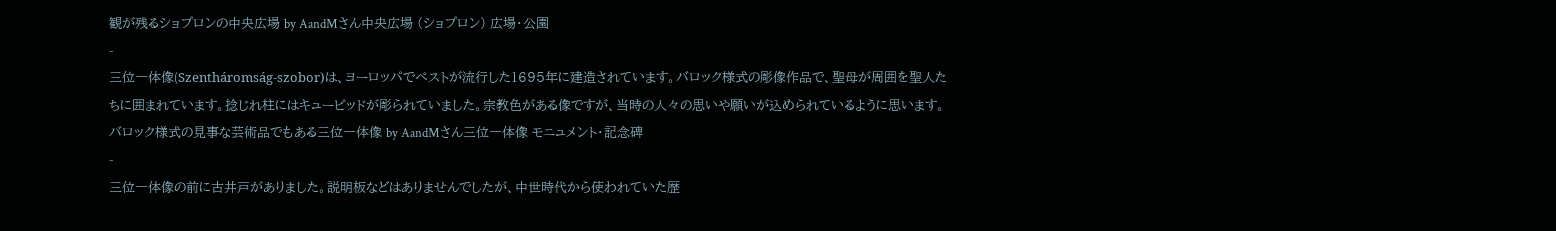観が残るショプロンの中央広場 by AandMさん中央広場 (ショプロン) 広場・公園
-
三位一体像(Szentháromság-szobor)は、ヨーロッパでペストが流行した1695年に建造されています。バロック様式の彫像作品で、聖母が周囲を聖人たちに囲まれています。捻じれ柱にはキューピッドが彫られていました。宗教色がある像ですが、当時の人々の思いや願いが込められているように思います。
バロック様式の見事な芸術品でもある三位一体像 by AandMさん三位一体像 モニュメント・記念碑
-
三位一体像の前に古井戸がありました。説明板などはありませんでしたが、中世時代から使われていた歴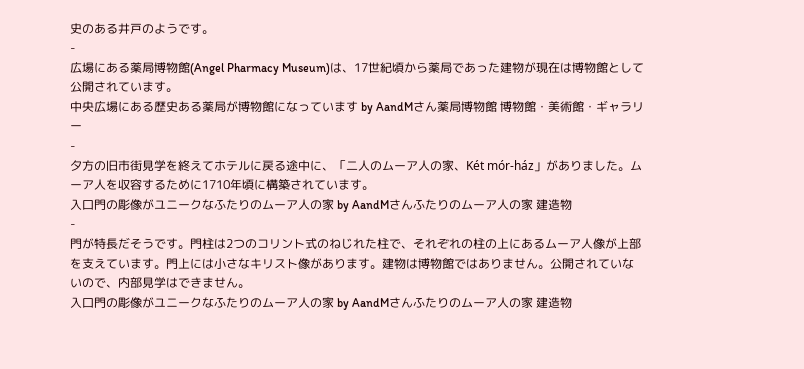史のある井戸のようです。
-
広場にある薬局博物館(Angel Pharmacy Museum)は、17世紀頃から薬局であった建物が現在は博物館として公開されています。
中央広場にある歴史ある薬局が博物館になっています by AandMさん薬局博物館 博物館・美術館・ギャラリー
-
夕方の旧市街見学を終えてホテルに戻る途中に、「二人のムーア人の家、Két mór-ház」がありました。ムーア人を収容するために1710年頃に構築されています。
入口門の彫像がユニークなふたりのムーア人の家 by AandMさんふたりのムーア人の家 建造物
-
門が特長だそうです。門柱は2つのコリント式のねじれた柱で、それぞれの柱の上にあるムーア人像が上部を支えています。門上には小さなキリスト像があります。建物は博物館ではありません。公開されていないので、内部見学はできません。
入口門の彫像がユニークなふたりのムーア人の家 by AandMさんふたりのムーア人の家 建造物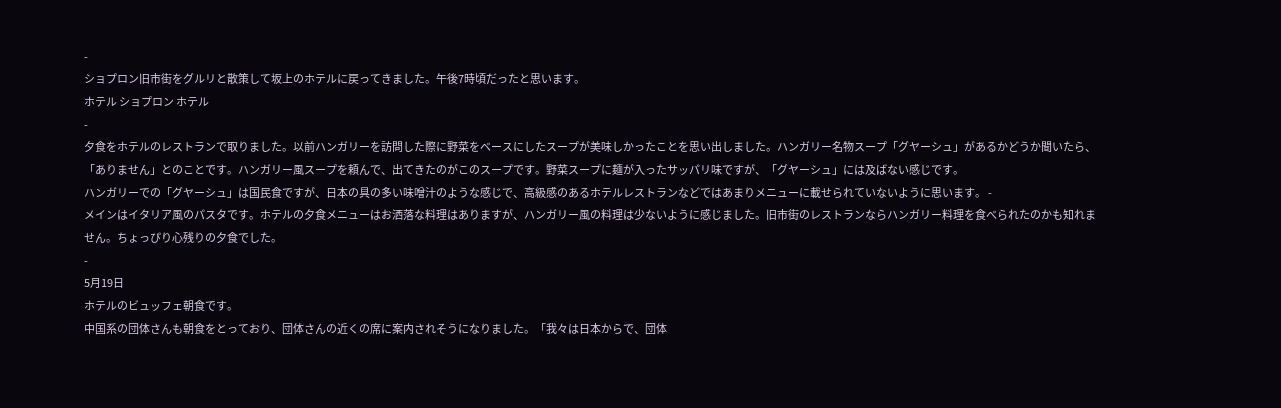-
ショプロン旧市街をグルリと散策して坂上のホテルに戻ってきました。午後7時頃だったと思います。
ホテル ショプロン ホテル
-
夕食をホテルのレストランで取りました。以前ハンガリーを訪問した際に野菜をベースにしたスープが美味しかったことを思い出しました。ハンガリー名物スープ「グヤーシュ」があるかどうか聞いたら、「ありません」とのことです。ハンガリー風スープを頼んで、出てきたのがこのスープです。野菜スープに麺が入ったサッパリ味ですが、「グヤーシュ」には及ばない感じです。
ハンガリーでの「グヤーシュ」は国民食ですが、日本の具の多い味噌汁のような感じで、高級感のあるホテルレストランなどではあまりメニューに載せられていないように思います。 -
メインはイタリア風のパスタです。ホテルの夕食メニューはお洒落な料理はありますが、ハンガリー風の料理は少ないように感じました。旧市街のレストランならハンガリー料理を食べられたのかも知れません。ちょっぴり心残りの夕食でした。
-
5月19日
ホテルのビュッフェ朝食です。
中国系の団体さんも朝食をとっており、団体さんの近くの席に案内されそうになりました。「我々は日本からで、団体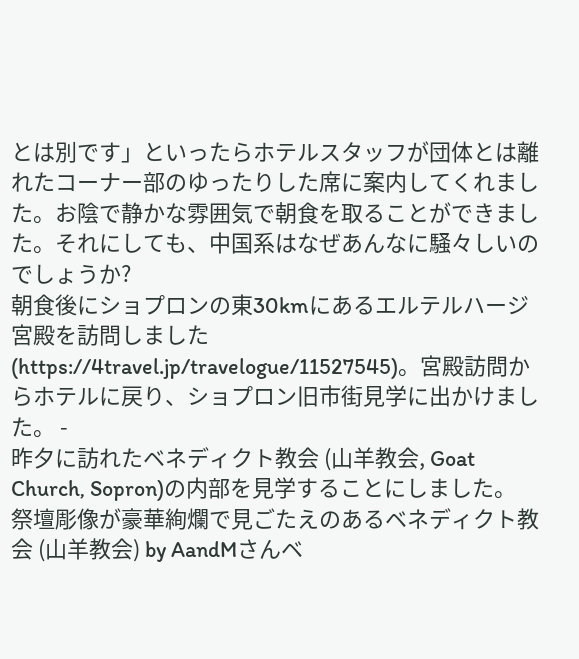とは別です」といったらホテルスタッフが団体とは離れたコーナー部のゆったりした席に案内してくれました。お陰で静かな雰囲気で朝食を取ることができました。それにしても、中国系はなぜあんなに騒々しいのでしょうか?
朝食後にショプロンの東30kmにあるエルテルハージ宮殿を訪問しました(https://4travel.jp/travelogue/11527545)。宮殿訪問からホテルに戻り、ショプロン旧市街見学に出かけました。 -
昨夕に訪れたベネディクト教会 (山羊教会, Goat Church, Sopron)の内部を見学することにしました。
祭壇彫像が豪華絢爛で見ごたえのあるベネディクト教会 (山羊教会) by AandMさんベ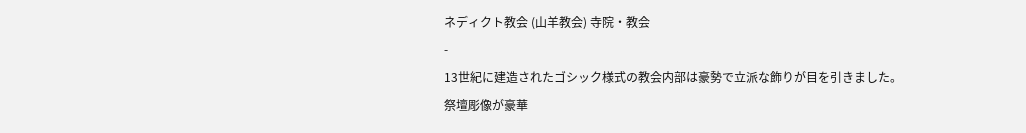ネディクト教会 (山羊教会) 寺院・教会
-
13世紀に建造されたゴシック様式の教会内部は豪勢で立派な飾りが目を引きました。
祭壇彫像が豪華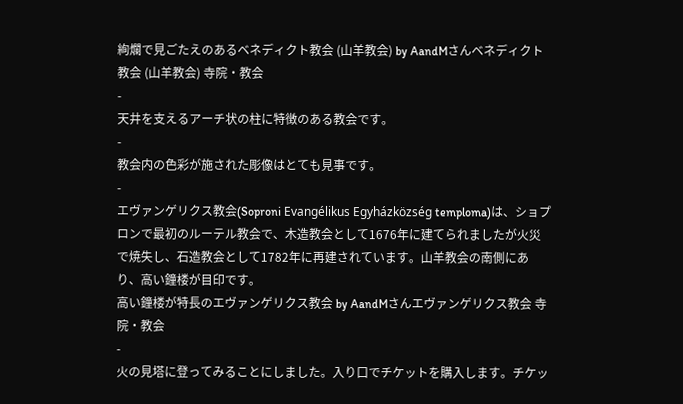絢爛で見ごたえのあるベネディクト教会 (山羊教会) by AandMさんベネディクト教会 (山羊教会) 寺院・教会
-
天井を支えるアーチ状の柱に特徴のある教会です。
-
教会内の色彩が施された彫像はとても見事です。
-
エヴァンゲリクス教会(Soproni Evangélikus Egyházközség temploma)は、ショプロンで最初のルーテル教会で、木造教会として1676年に建てられましたが火災で焼失し、石造教会として1782年に再建されています。山羊教会の南側にあり、高い鐘楼が目印です。
高い鐘楼が特長のエヴァンゲリクス教会 by AandMさんエヴァンゲリクス教会 寺院・教会
-
火の見塔に登ってみることにしました。入り口でチケットを購入します。チケッ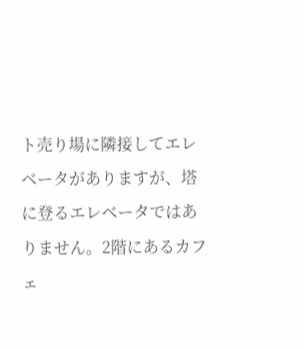ト売り場に隣接してエレベータがありますが、塔に登るエレベータではありません。2階にあるカフェ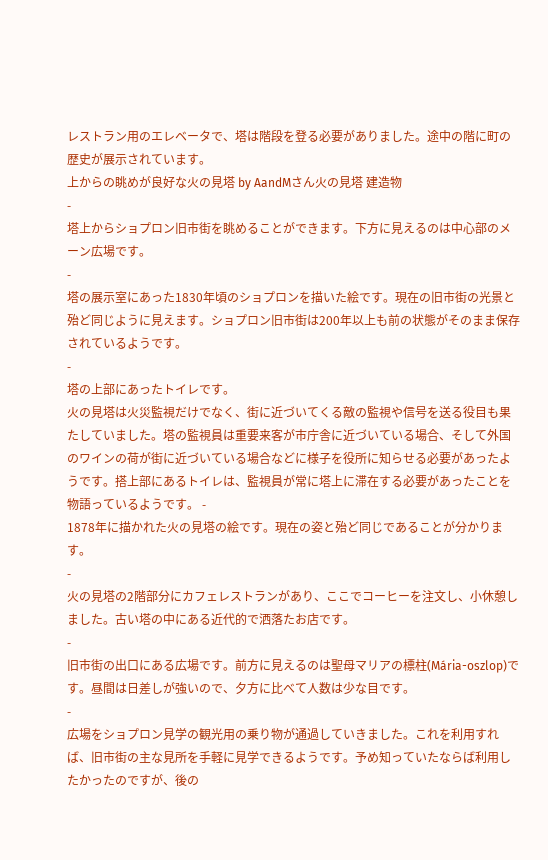レストラン用のエレベータで、塔は階段を登る必要がありました。途中の階に町の歴史が展示されています。
上からの眺めが良好な火の見塔 by AandMさん火の見塔 建造物
-
塔上からショプロン旧市街を眺めることができます。下方に見えるのは中心部のメーン広場です。
-
塔の展示室にあった1830年頃のショプロンを描いた絵です。現在の旧市街の光景と殆ど同じように見えます。ショプロン旧市街は200年以上も前の状態がそのまま保存されているようです。
-
塔の上部にあったトイレです。
火の見塔は火災監視だけでなく、街に近づいてくる敵の監視や信号を送る役目も果たしていました。塔の監視員は重要来客が市庁舎に近づいている場合、そして外国のワインの荷が街に近づいている場合などに様子を役所に知らせる必要があったようです。搭上部にあるトイレは、監視員が常に塔上に滞在する必要があったことを物語っているようです。 -
1878年に描かれた火の見塔の絵です。現在の姿と殆ど同じであることが分かります。
-
火の見塔の2階部分にカフェレストランがあり、ここでコーヒーを注文し、小休憩しました。古い塔の中にある近代的で洒落たお店です。
-
旧市街の出口にある広場です。前方に見えるのは聖母マリアの標柱(Mária-oszlop)です。昼間は日差しが強いので、夕方に比べて人数は少な目です。
-
広場をショプロン見学の観光用の乗り物が通過していきました。これを利用すれば、旧市街の主な見所を手軽に見学できるようです。予め知っていたならば利用したかったのですが、後の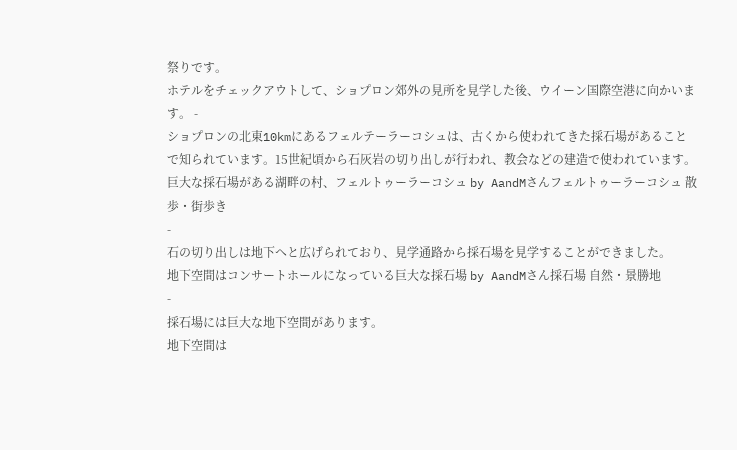祭りです。
ホテルをチェックアウトして、ショプロン郊外の見所を見学した後、ウイーン国際空港に向かいます。 -
ショプロンの北東10kmにあるフェルテーラーコシュは、古くから使われてきた採石場があることで知られています。15世紀頃から石灰岩の切り出しが行われ、教会などの建造で使われています。
巨大な採石場がある湖畔の村、フェルトゥーラーコシュ by AandMさんフェルトゥーラーコシュ 散歩・街歩き
-
石の切り出しは地下へと広げられており、見学通路から採石場を見学することができました。
地下空間はコンサートホールになっている巨大な採石場 by AandMさん採石場 自然・景勝地
-
採石場には巨大な地下空間があります。
地下空間は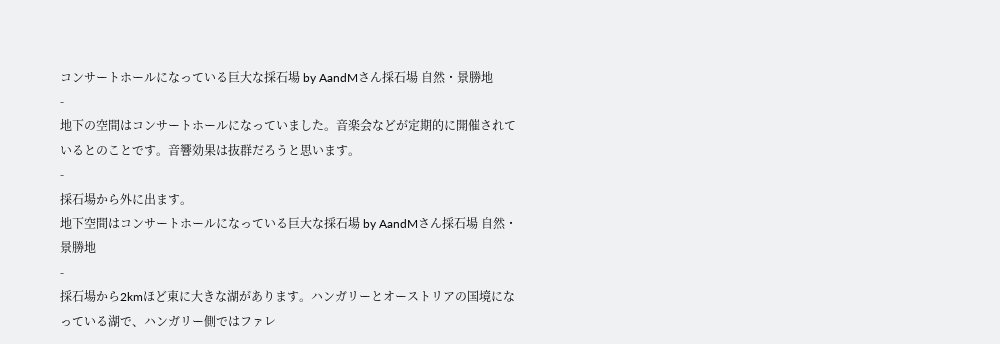コンサートホールになっている巨大な採石場 by AandMさん採石場 自然・景勝地
-
地下の空間はコンサートホールになっていました。音楽会などが定期的に開催されているとのことです。音響効果は抜群だろうと思います。
-
採石場から外に出ます。
地下空間はコンサートホールになっている巨大な採石場 by AandMさん採石場 自然・景勝地
-
採石場から2kmほど東に大きな湖があります。ハンガリーとオーストリアの国境になっている湖で、ハンガリー側ではファレ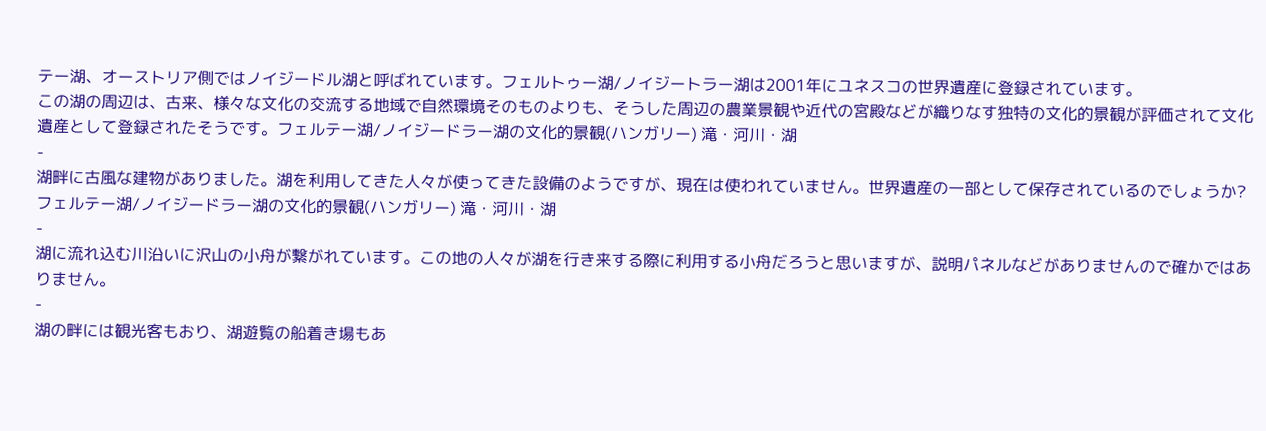テー湖、オーストリア側ではノイジードル湖と呼ばれています。フェルトゥー湖/ノイジートラー湖は2001年にユネスコの世界遺産に登録されています。
この湖の周辺は、古来、様々な文化の交流する地域で自然環境そのものよりも、そうした周辺の農業景観や近代の宮殿などが織りなす独特の文化的景観が評価されて文化遺産として登録されたそうです。フェルテー湖/ノイジードラー湖の文化的景観(ハンガリー) 滝・河川・湖
-
湖畔に古風な建物がありました。湖を利用してきた人々が使ってきた設備のようですが、現在は使われていません。世界遺産の一部として保存されているのでしょうか?
フェルテー湖/ノイジードラー湖の文化的景観(ハンガリー) 滝・河川・湖
-
湖に流れ込む川沿いに沢山の小舟が繋がれています。この地の人々が湖を行き来する際に利用する小舟だろうと思いますが、説明パネルなどがありませんので確かではありません。
-
湖の畔には観光客もおり、湖遊覧の船着き場もあ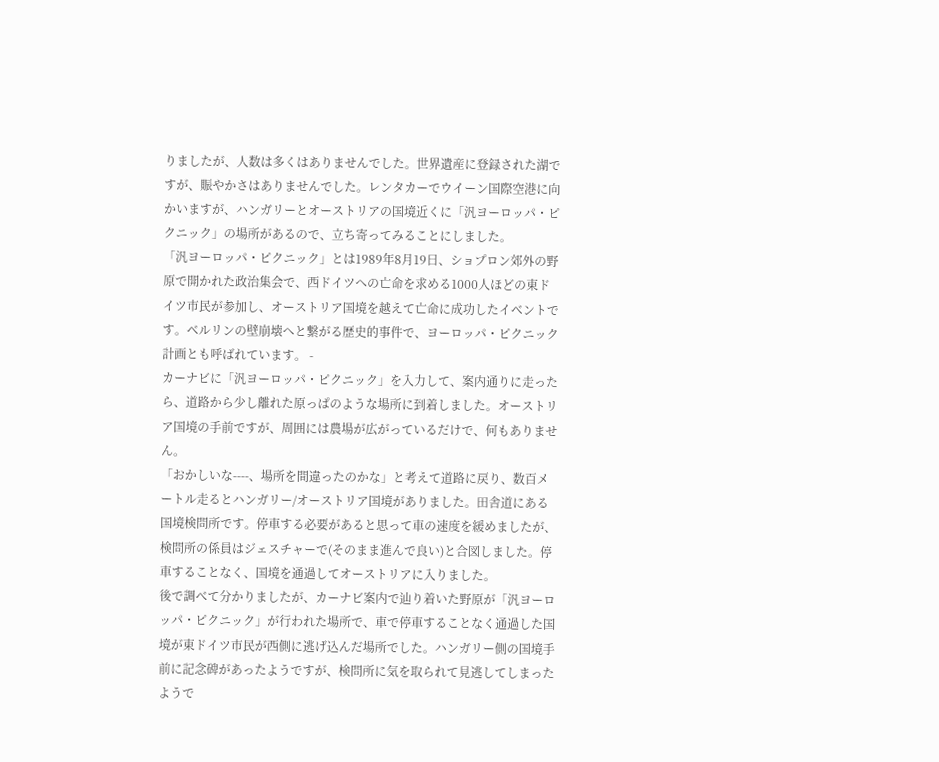りましたが、人数は多くはありませんでした。世界遺産に登録された湖ですが、賑やかさはありませんでした。レンタカーでウイーン国際空港に向かいますが、ハンガリーとオーストリアの国境近くに「汎ヨーロッパ・ピクニック」の場所があるので、立ち寄ってみることにしました。
「汎ヨーロッパ・ピクニック」とは1989年8月19日、ショプロン郊外の野原で開かれた政治集会で、西ドイツへの亡命を求める1000人ほどの東ドイツ市民が参加し、オーストリア国境を越えて亡命に成功したイベントです。ベルリンの壁崩壊へと繋がる歴史的事件で、ヨーロッパ・ピクニック計画とも呼ばれています。 -
カーナビに「汎ヨーロッパ・ピクニック」を入力して、案内通りに走ったら、道路から少し離れた原っぱのような場所に到着しました。オーストリア国境の手前ですが、周囲には農場が広がっているだけで、何もありません。
「おかしいな----、場所を間違ったのかな」と考えて道路に戻り、数百メートル走るとハンガリー/オーストリア国境がありました。田舎道にある国境検問所です。停車する必要があると思って車の速度を緩めましたが、検問所の係員はジェスチャーで(そのまま進んで良い)と合図しました。停車することなく、国境を通過してオーストリアに入りました。
後で調べて分かりましたが、カーナビ案内で辿り着いた野原が「汎ヨーロッパ・ピクニック」が行われた場所で、車で停車することなく通過した国境が東ドイツ市民が西側に逃げ込んだ場所でした。ハンガリー側の国境手前に記念碑があったようですが、検問所に気を取られて見逃してしまったようで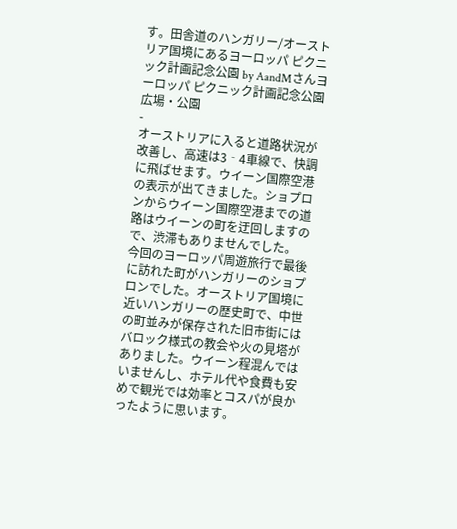す。田舎道のハンガリー/オーストリア国境にあるヨーロッパ ピクニック計画記念公園 by AandMさんヨーロッパ ピクニック計画記念公園 広場・公園
-
オーストリアに入ると道路状況が改善し、高速は3‐4車線で、快調に飛ばせます。ウイーン国際空港の表示が出てきました。ショプロンからウイーン国際空港までの道路はウイーンの町を迂回しますので、渋滞もありませんでした。
今回のヨーロッパ周遊旅行で最後に訪れた町がハンガリーのショプロンでした。オーストリア国境に近いハンガリーの歴史町で、中世の町並みが保存された旧市街にはバロック様式の教会や火の見塔がありました。ウイーン程混んではいませんし、ホテル代や食費も安めで観光では効率とコスパが良かったように思います。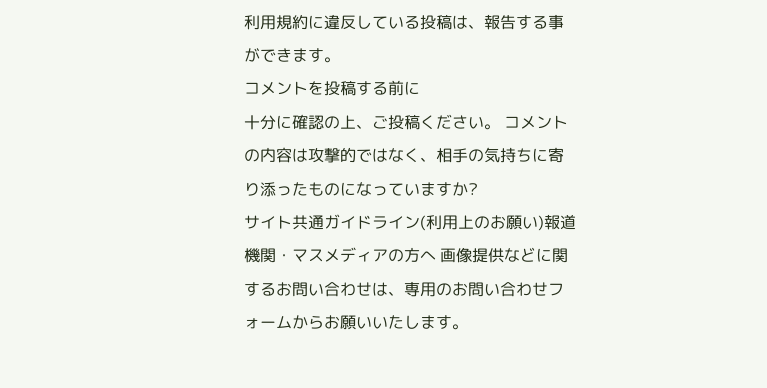利用規約に違反している投稿は、報告する事ができます。
コメントを投稿する前に
十分に確認の上、ご投稿ください。 コメントの内容は攻撃的ではなく、相手の気持ちに寄り添ったものになっていますか?
サイト共通ガイドライン(利用上のお願い)報道機関・マスメディアの方へ 画像提供などに関するお問い合わせは、専用のお問い合わせフォームからお願いいたします。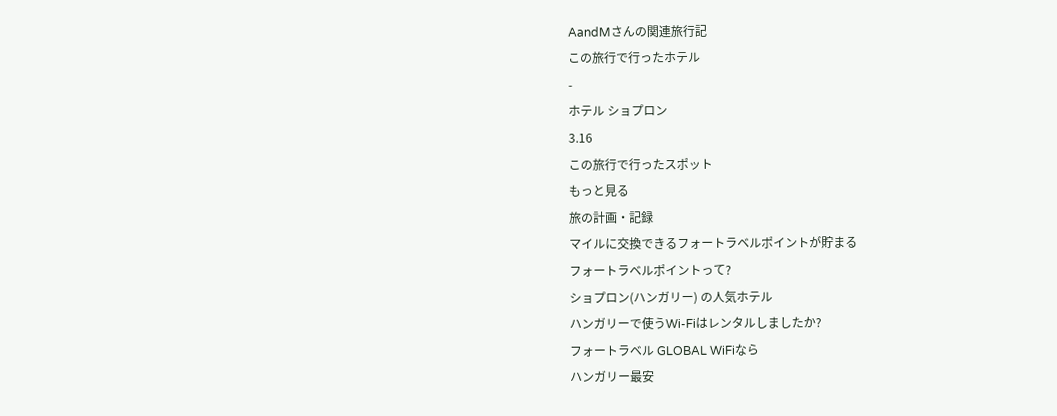AandMさんの関連旅行記
この旅行で行ったホテル
-
ホテル ショプロン
3.16
この旅行で行ったスポット
もっと見る
旅の計画・記録
マイルに交換できるフォートラベルポイントが貯まる
フォートラベルポイントって?
ショプロン(ハンガリー) の人気ホテル
ハンガリーで使うWi-Fiはレンタルしましたか?
フォートラベル GLOBAL WiFiなら
ハンガリー最安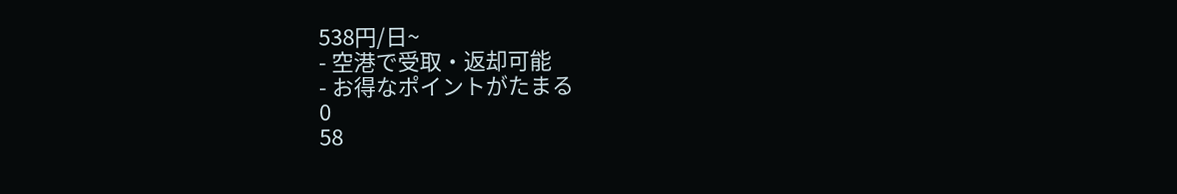538円/日~
- 空港で受取・返却可能
- お得なポイントがたまる
0
58